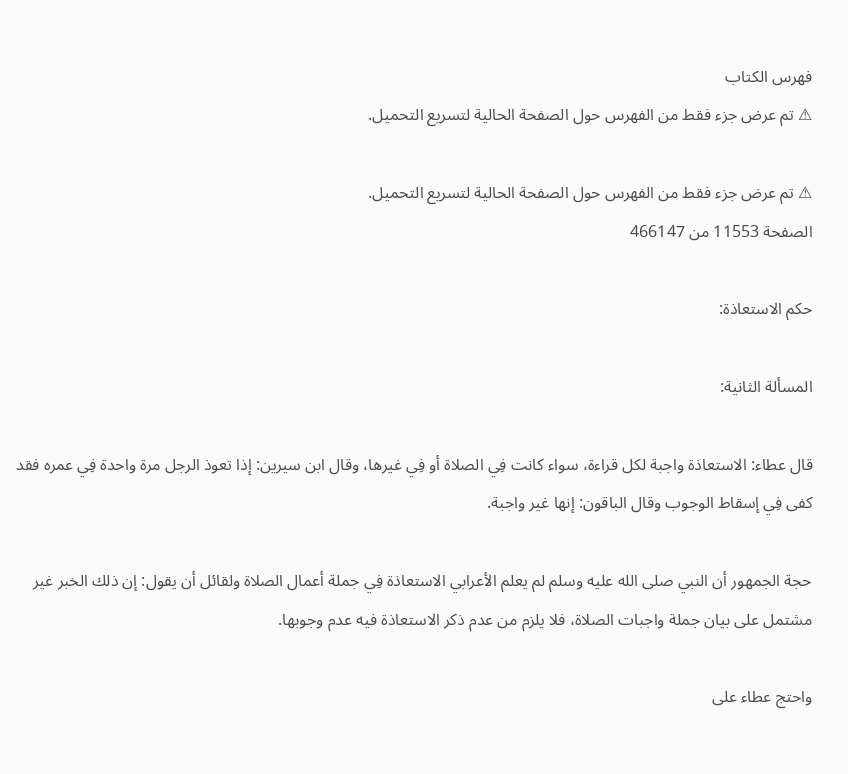فهرس الكتاب
⚠ تم عرض جزء فقط من الفهرس حول الصفحة الحالية لتسريع التحميل.

⚠ تم عرض جزء فقط من الفهرس حول الصفحة الحالية لتسريع التحميل.
الصفحة 11553 من 466147

حكم الاستعاذة:

المسألة الثانية:

قال عطاء: الاستعاذة واجبة لكل قراءة، سواء كانت فِي الصلاة أو فِي غيرها، وقال ابن سيرين: إذا تعوذ الرجل مرة واحدة فِي عمره فقد كفى فِي إسقاط الوجوب وقال الباقون: إنها غير واجبة.

حجة الجمهور أن النبي صلى الله عليه وسلم لم يعلم الأعرابي الاستعاذة فِي جملة أعمال الصلاة ولقائل أن يقول: إن ذلك الخبر غير مشتمل على بيان جملة واجبات الصلاة، فلا يلزم من عدم ذكر الاستعاذة فيه عدم وجوبها.

واحتج عطاء على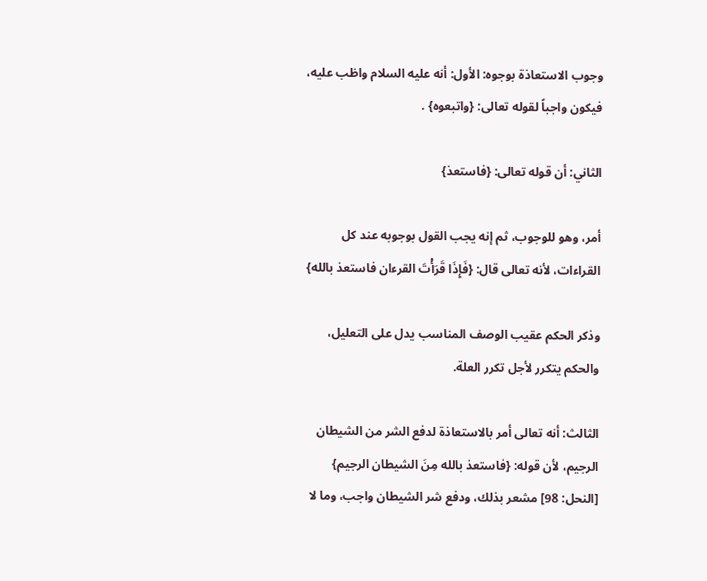وجوب الاستعاذة بوجوه: الأول: أنه عليه السلام واظب عليه، فيكون واجباً لقوله تعالى: {واتبعوه} .

الثاني: أن قوله تعالى: {فاستعذ}

أمر، وهو للوجوب، ثم إنه يجب القول بوجوبه عند كل القراءات، لأنه تعالى قال: {فَإِذَا قَرَأْتَ القرءان فاستعذ بالله}

وذكر الحكم عقيب الوصف المناسب يدل على التعليل، والحكم يتكرر لأجل تكرر العلة.

الثالث: أنه تعالى أمر بالاستعاذة لدفع الشر من الشيطان الرجيم، لأن قوله: {فاستعذ بالله مِنَ الشيطان الرجيم} [النحل: 98] مشعر بذلك، ودفع شر الشيطان واجب، وما لا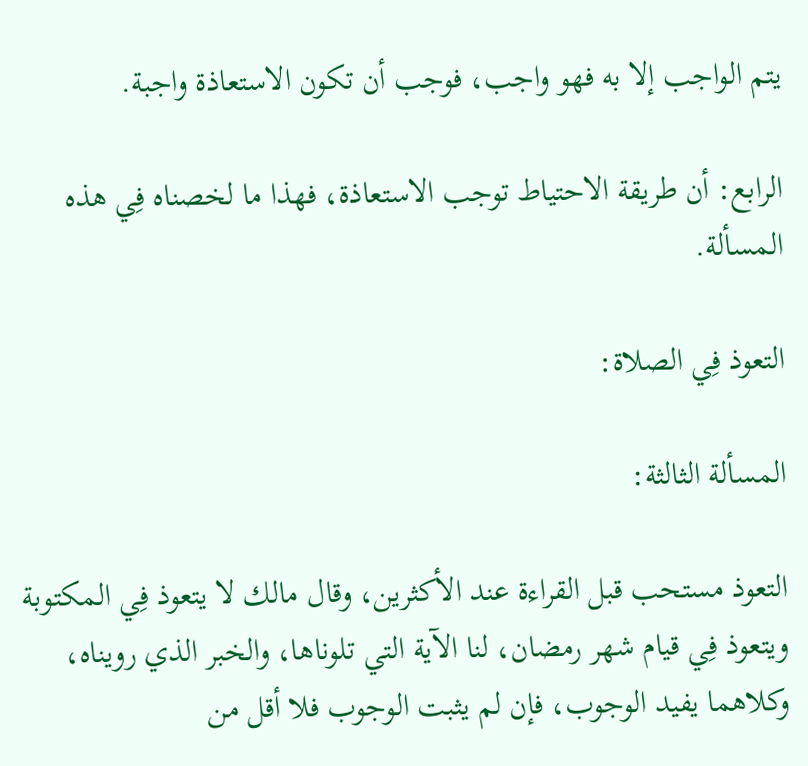يتم الواجب إلا به فهو واجب، فوجب أن تكون الاستعاذة واجبة.

الرابع: أن طريقة الاحتياط توجب الاستعاذة، فهذا ما لخصناه فِي هذه المسألة.

التعوذ فِي الصلاة:

المسألة الثالثة:

التعوذ مستحب قبل القراءة عند الأكثرين، وقال مالك لا يتعوذ فِي المكتوبة ويتعوذ فِي قيام شهر رمضان، لنا الآية التي تلوناها، والخبر الذي رويناه، وكلاهما يفيد الوجوب، فإن لم يثبت الوجوب فلا أقل من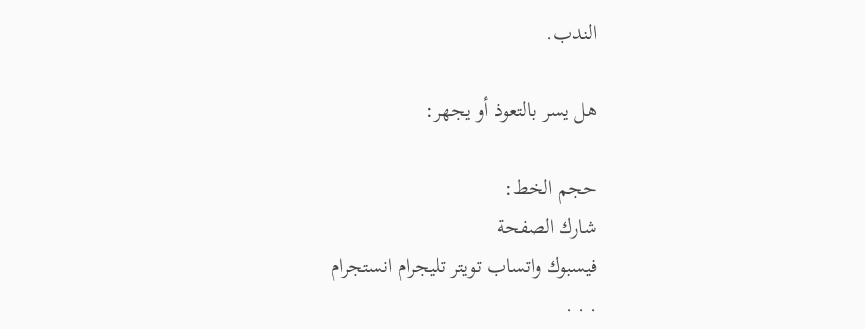الندب.

هل يسر بالتعوذ أو يجهر:

حجم الخط:
شارك الصفحة
فيسبوك واتساب تويتر تليجرام انستجرام
. . .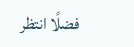فضلًا انتظر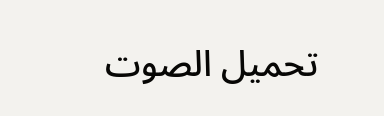تحميل الصوت